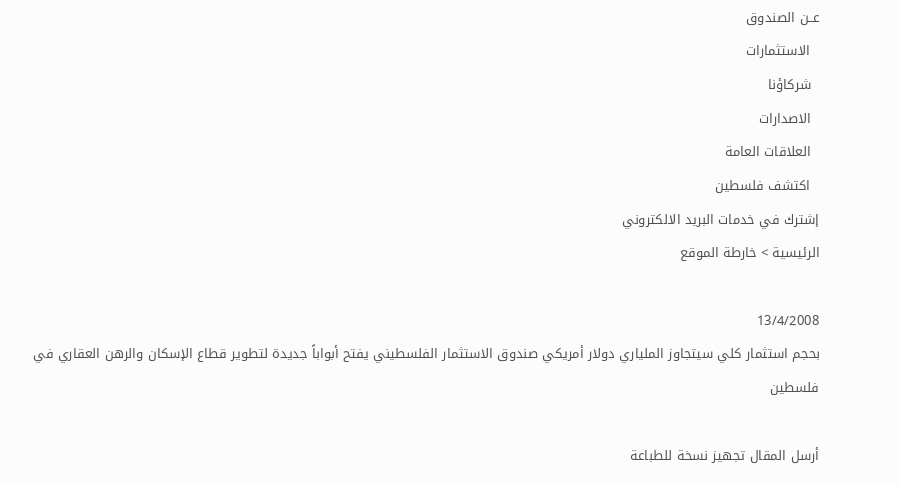عــن الصندوق
  الاستثمارات
  شركاؤنا
  الاصدارات
  العلاقات العامة
  اكتشف فلسطين
إشترك في خدمات البريد الالكتروني
الرئيسية > خارطة الموقع

13/4/2008
بحجم استثمار كلي سيتجاوز الملياري دولار أمريكي صندوق الاستثمار الفلسطيني يفتح أبواباً جديدة لتطوير قطاع الإسكان والرهن العقاري في فلسطين

أرسل المقال تجهيز نسخة للطباعة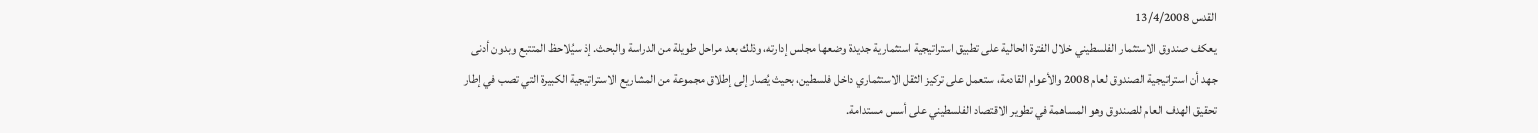القدس 13/4/2008
يعكف صندوق الاستثمار الفلسطيني خلال الفترة الحالية على تطبيق استراتيجية استثمارية جديدة وضعها مجلس إدارته، وذلك بعد مراحل طويلة من الدراسة والبحث. إذ سيُلاحظ المتتبع وبدون أدنى جهد أن استراتيجية الصندوق لعام 2008 والأعوام القادمة، ستعمل على تركيز الثقل الاستثماري داخل فلسطين، بحيث يُصار إلى إطلاق مجموعة من المشاريع الاستراتيجية الكبيرة التي تصب في إطار تحقيق الهدف العام للصندوق وهو المساهمة في تطوير الاقتصاد الفلسطيني على أسس مستدامة.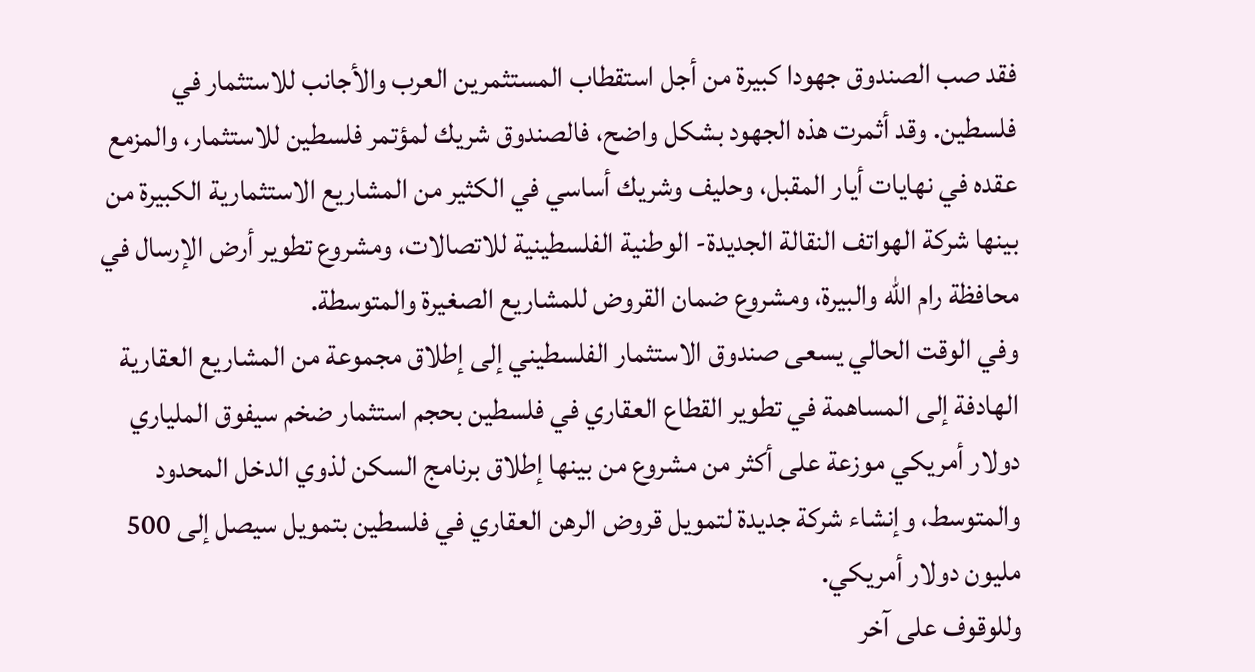فقد صب الصندوق جهودا كبيرة من أجل استقطاب المستثمرين العرب والأجانب للاستثمار في فلسطين. وقد أثمرت هذه الجهود بشكل واضح، فالصندوق شريك لمؤتمر فلسطين للاستثمار، والمزمع عقده في نهايات أيار المقبل، وحليف وشريك أساسي في الكثير من المشاريع الاستثمارية الكبيرة من بينها شركة الهواتف النقالة الجديدة- الوطنية الفلسطينية للاتصالات، ومشروع تطوير أرض الإرسال في محافظة رام الله والبيرة، ومشروع ضمان القروض للمشاريع الصغيرة والمتوسطة.
وفي الوقت الحالي يسعى صندوق الاستثمار الفلسطيني إلى إطلاق مجموعة من المشاريع العقارية الهادفة إلى المساهمة في تطوير القطاع العقاري في فلسطين بحجم استثمار ضخم سيفوق الملياري دولار أمريكي موزعة على أكثر من مشروع من بينها إطلاق برنامج السكن لذوي الدخل المحدود والمتوسط، وإنشاء شركة جديدة لتمويل قروض الرهن العقاري في فلسطين بتمويل سيصل إلى 500 مليون دولار أمريكي.
وللوقوف على آخر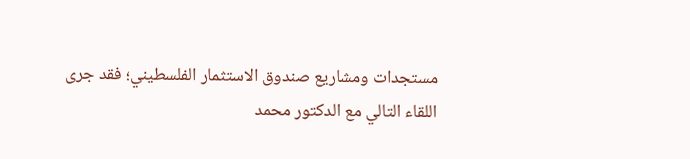مستجدات ومشاريع صندوق الاستثمار الفلسطيني؛ فقد جرى اللقاء التالي مع الدكتور محمد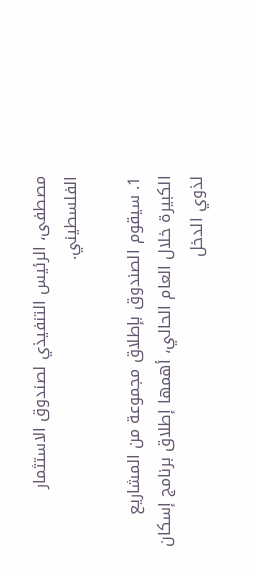مصطفى، الرئيس التنفيذي لصندوق الاستثمار الفلسطيني.

1. سيقوم الصندوق بإطلاق مجموعة من المشاريع الكبيرة خلال العام الحالي، أهمها إطلاق برنامج إسكان لذوي الدخل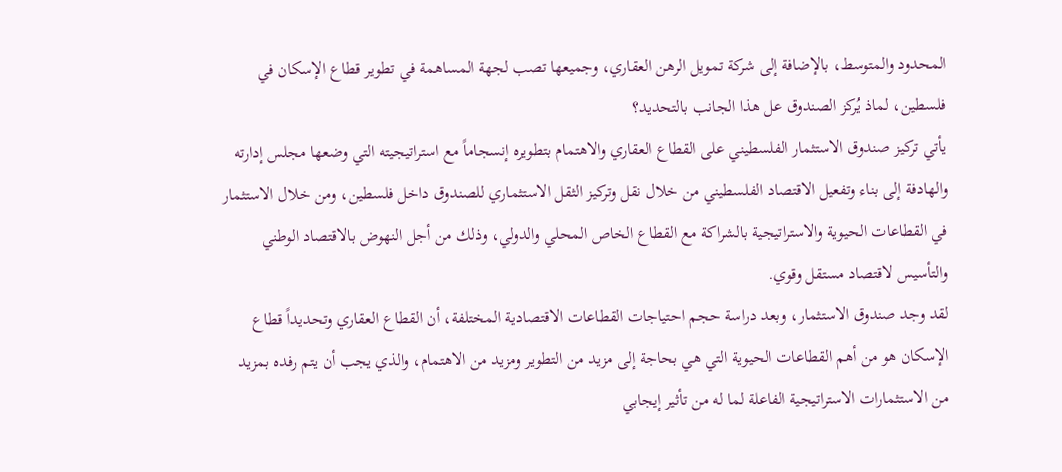المحدود والمتوسط، بالإضافة إلى شركة تمويل الرهن العقاري، وجميعها تصب لجهة المساهمة في تطوير قطاع الإسكان في فلسطين، لماذ يُركز الصندوق عل هذا الجانب بالتحديد؟
يأتي تركيز صندوق الاستثمار الفلسطيني على القطاع العقاري والاهتمام بتطويره إنسجاماً مع استراتيجيته التي وضعها مجلس إدارته والهادفة إلى بناء وتفعيل الاقتصاد الفلسطيني من خلال نقل وتركيز الثقل الاستثماري للصندوق داخل فلسطين، ومن خلال الاستثمار في القطاعات الحيوية والاستراتيجية بالشراكة مع القطاع الخاص المحلي والدولي، وذلك من أجل النهوض بالاقتصاد الوطني والتأسيس لاقتصاد مستقل وقوي.
لقد وجد صندوق الاستثمار، وبعد دراسة حجم احتياجات القطاعات الاقتصادية المختلفة، أن القطاع العقاري وتحديداً قطاع الإسكان هو من أهم القطاعات الحيوية التي هي بحاجة إلى مزيد من التطوير ومزيد من الاهتمام، والذي يجب أن يتم رفده بمزيد من الاستثمارات الاستراتيجية الفاعلة لما له من تأثير إيجابي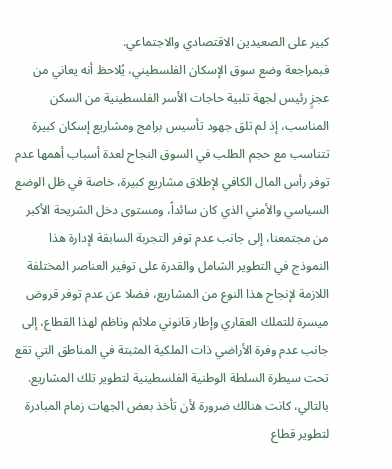كبير على الصعيدين الاقتصادي والاجتماعي.
فبمراجعة وضع سوق الإسكان الفلسطيني، يُلاحظ أنه يعاني من عجزٍ رئيس لجهة تلبية حاجات الأسر الفلسطينية من السكن المناسب، إذ لم تلق جهود تأسيس برامج ومشاريع إسكان كبيرة تتناسب مع حجم الطلب في السوق النجاح لعدة أسباب أهمها عدم توفر رأس المال الكافي لإطلاق مشاريع كبيرة، خاصة في ظل الوضع السياسي والأمني الذي كان سائداً، ومستوى دخل الشريحة الأكبر من مجتمعنا، إلى جانب عدم توفر التجربة السابقة لإدارة هذا النموذج في التطوير الشامل والقدرة على توفير العناصر المختلفة اللازمة لإنجاح هذا النوع من المشاريع، فضلا عن عدم توفر قروض ميسرة للتملك العقاري وإطار قانوني ملائم وناظم لهذا القطاع، إلى جانب عدم وفرة الأراضي ذات الملكية المثبتة في المناطق التي تقع تحت سيطرة السلطة الوطنية الفلسطينية لتطوير تلك المشاريع.
بالتالي، كانت هنالك ضرورة لأن تأخذ بعض الجهات زمام المبادرة لتطوير قطاع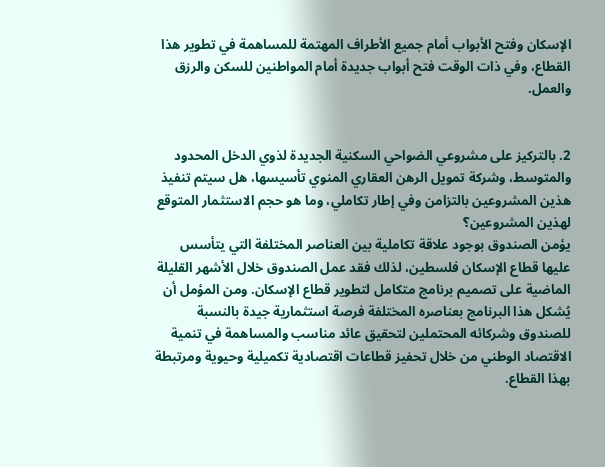الإسكان وفتح الأبواب أمام جميع الأطراف المهتمة للمساهمة في تطوير هذا القطاع، وفي ذات الوقت فتح أبواب جديدة أمام المواطنين للسكن والرزق والعمل.


2. بالتركيز على مشروعي الضواحي السكنية الجديدة لذوي الدخل المحدود والمتوسط، وشركة تمويل الرهن العقاري المنوي تأسيسها، هل سيتم تنفيذ هذين المشروعين بالتزامن وفي إطار تكاملي، وما هو حجم الاستثمار المتوقع لهذين المشروعين؟
يؤمن الصندوق بوجود علاقة تكاملية بين العناصر المختلفة التي يتأسس عليها قطاع الإسكان فلسطين، لذلك فقد عمل الصندوق خلال الأشهر القليلة الماضية على تصميم برنامج متكامل لتطوير قطاع الإسكان. ومن المؤمل أن يُشكل هذا البرنامج بعناصره المختلفة فرصة استثمارية جيدة بالنسبة للصندوق وشركائه المحتملين لتحقيق عائد مناسب والمساهمة في تنمية الاقتصاد الوطني من خلال تحفيز قطاعات اقتصادية تكميلية وحيوية ومرتبطة بهذا القطاع.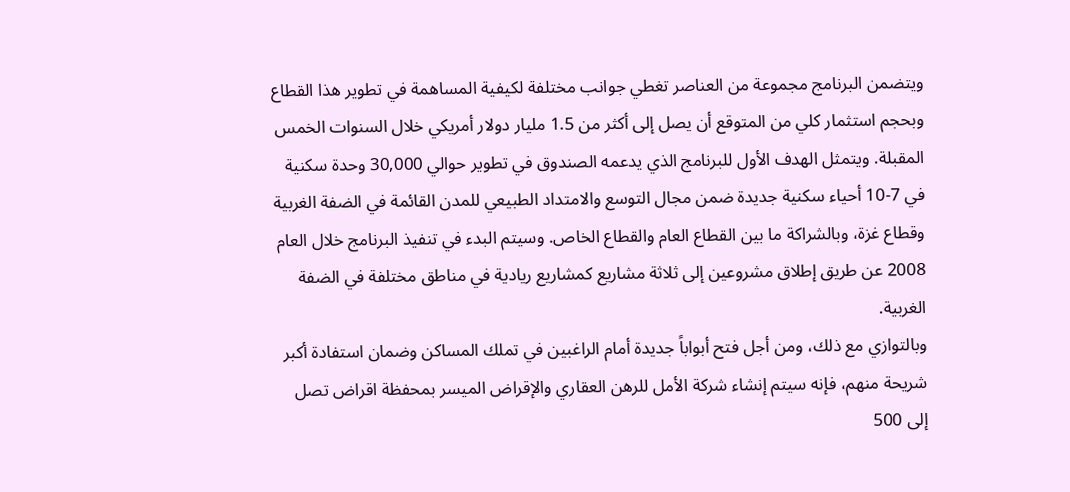ويتضمن البرنامج مجموعة من العناصر تغطي جوانب مختلفة لكيفية المساهمة في تطوير هذا القطاع وبحجم استثمار كلي من المتوقع أن يصل إلى أكثر من 1.5 مليار دولار أمريكي خلال السنوات الخمس المقبلة. ويتمثل الهدف الأول للبرنامج الذي يدعمه الصندوق في تطوير حوالي 30,000 وحدة سكنية في 7-10 أحياء سكنية جديدة ضمن مجال التوسع والامتداد الطبيعي للمدن القائمة في الضفة الغربية وقطاع غزة، وبالشراكة ما بين القطاع العام والقطاع الخاص. وسيتم البدء في تنفيذ البرنامج خلال العام 2008 عن طريق إطلاق مشروعين إلى ثلاثة مشاريع كمشاريع ريادية في مناطق مختلفة في الضفة الغربية.
وبالتوازي مع ذلك، ومن أجل فتح أبواباً جديدة أمام الراغبين في تملك المساكن وضمان استفادة أكبر شريحة منهم، فإنه سيتم إنشاء شركة الأمل للرهن العقاري والإقراض الميسر بمحفظة اقراض تصل إلى 500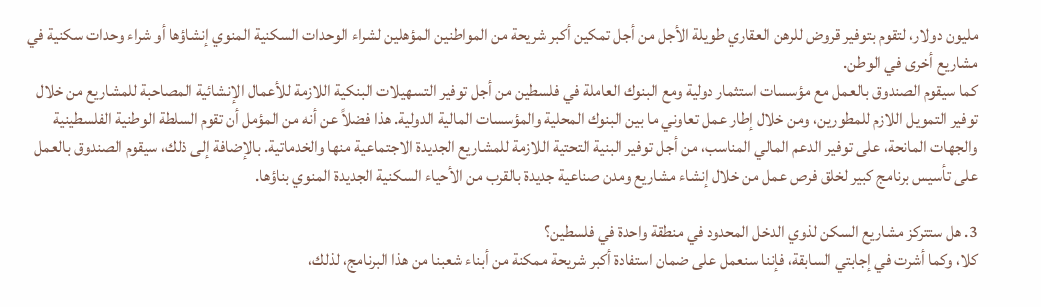مليون دولار، لتقوم بتوفير قروض للرهن العقاري طويلة الأجل من أجل تمكين أكبر شريحة من المواطنين المؤهلين لشراء الوحدات السكنية المنوي إنشاؤها أو شراء وحدات سكنية في مشاريع أخرى في الوطن.
كما سيقوم الصندوق بالعمل مع مؤسسات استثمار دولية ومع البنوك العاملة في فلسطين من أجل توفير التسهيلات البنكية اللازمة للأعمال الإنشائية المصاحبة للمشاريع من خلال توفير التمويل اللازم للمطورين، ومن خلال إطار عمل تعاوني ما بين البنوك المحلية والمؤسسات المالية الدولية. هذا فضلاً عن أنه من المؤمل أن تقوم السلطة الوطنية الفلسطينية والجهات المانحة، على توفير الدعم المالي المناسب، من أجل توفير البنية التحتية اللازمة للمشاريع الجديدة الاجتماعية منها والخدماتية. بالإضافة إلى ذلك، سيقوم الصندوق بالعمل على تأسيس برنامج كبير لخلق فرص عمل من خلال إنشاء مشاريع ومدن صناعية جديدة بالقرب من الأحياء السكنية الجديدة المنوي بناؤها.

3. هل ستتركز مشاريع السكن لذوي الدخل المحدود في منطقة واحدة في فلسطين؟
كلا، وكما أشرت في إجابتي السابقة، فإننا سنعمل على ضمان استفادة أكبر شريحة ممكنة من أبناء شعبنا من هذا البرنامج، لذلك،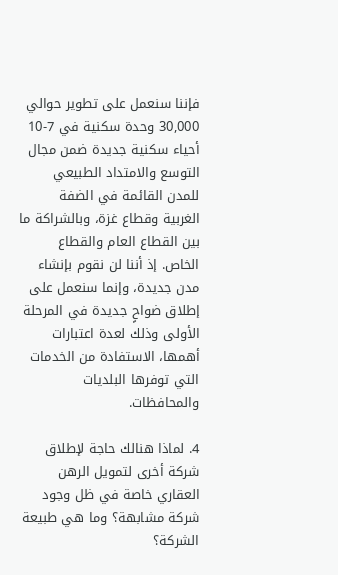فإننا سنعمل على تطوير حوالي 30,000 وحدة سكنية في 7-10 أحياء سكنية جديدة ضمن مجال التوسع والامتداد الطبيعي للمدن القائمة في الضفة الغربية وقطاع غزة، وبالشراكة ما بين القطاع العام والقطاع الخاص. إذ أننا لن نقوم بإنشاء مدن جديدة، وإنما سنعمل على إطلاق ضواحٍ جديدة في المرحلة الأولى وذلك لعدة اعتبارات أهمها، الاستفادة من الخدمات التي توفرها البلديات والمحافظات.

4. لماذا هنالك حاجة لإطلاق شركة أخرى لتمويل الرهن العقاري خاصة في ظل وجود شركة مشابهة؟ وما هي طبيعة الشركة؟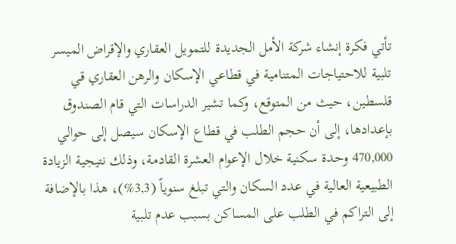تأتي فكرة إنشاء شركة الأمل الجديدة للتمويل العقاري والإقراض الميسر تلبية للاحتياجات المتنامية في قطاعي الإسكان والرهن العقاري قي قلسطين، حيث من المتوقع، وكما تشير الدراسات التي قام الصندوق بإعدادها، إلى أن حجم الطلب في قطاع الإسكان سيصل إلى حوالي 470,000 وحدة سكنية خلال الإعوام العشرة القادمة، وذلك نتيجية الزيادة الطبيعية العالية في عدد السكان والتي تبلغ سنوياً (3,3%)، هذا بالإضافة إلى التراكم في الطلب على المساكن بسبب عدم تلبية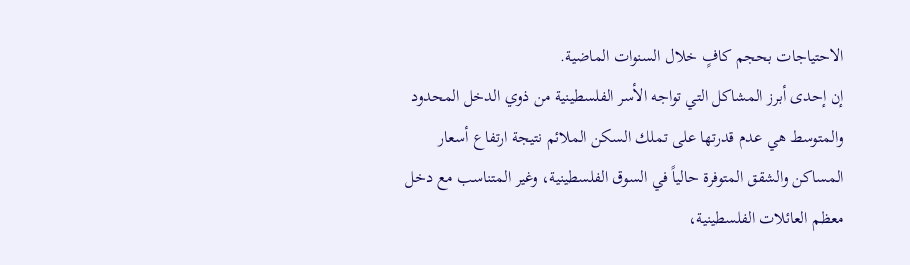الاحتياجات بحجم كافٍ خلال السنوات الماضية.
إن إحدى أبرز المشاكل التي تواجه الأسر الفلسطينية من ذوي الدخل المحدود والمتوسط هي عدم قدرتها على تملك السكن الملائم نتيجة ارتفاع أسعار المساكن والشقق المتوفرة حالياً في السوق الفلسطينية، وغير المتناسب مع دخل معظم العائلات الفلسطينية،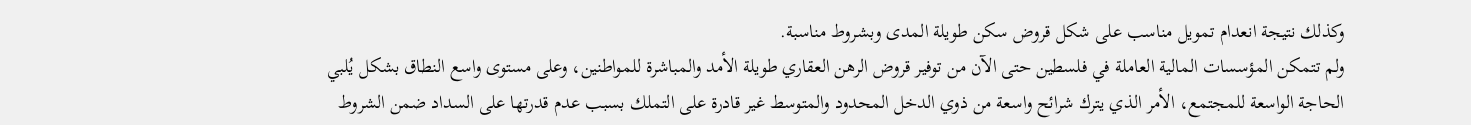وكذلك نتيجة انعدام تمويل مناسب على شكل قروض سكن طويلة المدى وبشروط مناسبة.
ولم تتمكن المؤسسات المالية العاملة في فلسطين حتى الآن من توفير قروض الرهن العقاري طويلة الأمد والمباشرة للمواطنين، وعلى مستوى واسع النطاق بشكل يُلبي الحاجة الواسعة للمجتمع، الأمر الذي يترك شرائح واسعة من ذوي الدخل المحدود والمتوسط غير قادرة على التملك بسبب عدم قدرتها على السداد ضمن الشروط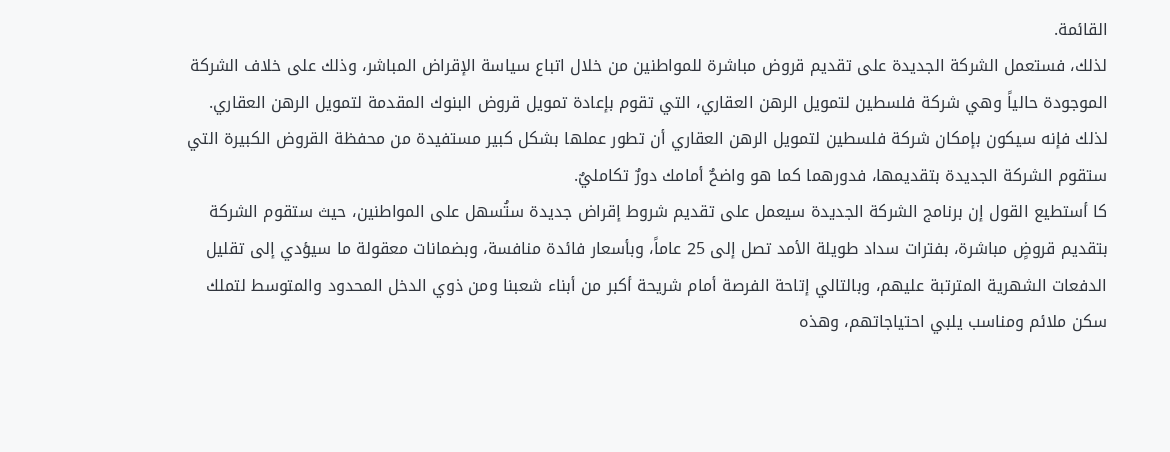القائمة.
لذلك، فستعمل الشركة الجديدة على تقديم قروض مباشرة للمواطنين من خلال اتباع سياسة الإقراض المباشر، وذلك على خلاف الشركة الموجودة حالياً وهي شركة فلسطين لتمويل الرهن العقاري، التي تقوم بإعادة تمويل قروض البنوك المقدمة لتمويل الرهن العقاري. لذلك فإنه سيكون بإمكان شركة فلسطين لتمويل الرهن العقاري أن تطور عملها بشكل كبير مستفيدة من محفظة القروض الكبيرة التي ستقوم الشركة الجديدة بتقديمها، فدورهما كما هو واضحٌ أمامك دورٌ تكامليٌ.
كا أستطيع القول إن برنامج الشركة الجديدة سيعمل على تقديم شروط إقراض جديدة ستُسهل على المواطنين، حيث ستقوم الشركة بتقديم قروضٍ مباشرة، بفترات سداد طويلة الأمد تصل إلى 25 عاماً، وبأسعار فائدة منافسة، وبضمانات معقولة ما سيؤدي إلى تقليل الدفعات الشهرية المترتبة عليهم، وبالتالي إتاحة الفرصة أمام شريحة أكبر من أبناء شعبنا ومن ذوي الدخل المحدود والمتوسط لتملك سكن ملائم ومناسب يلبي احتياجاتهم، وهذه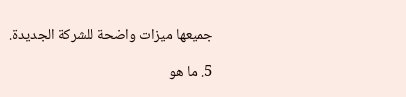جميعها ميزات واضحة للشركة الجديدة.

5. ما هو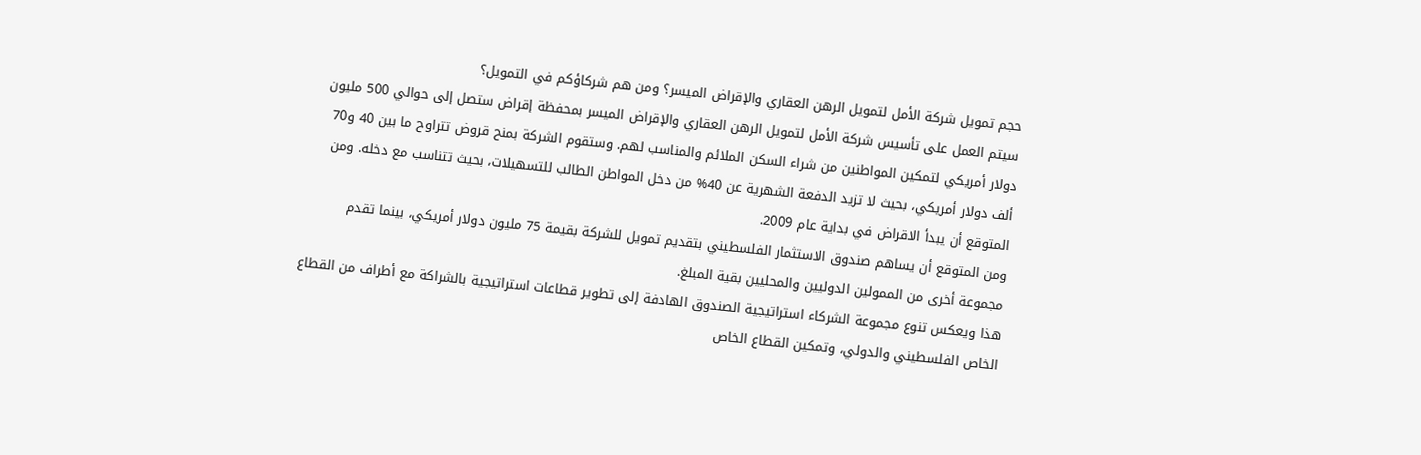حجم تمويل شركة الأمل لتمويل الرهن العقاري والإقراض الميسر؟ ومن هم شركاؤكم في التمويل؟
سيتم العمل على تأسيس شركة الأمل لتمويل الرهن العقاري والإقراض الميسر بمحفظة إقراض ستصل إلى حوالي 500 مليون دولار أمريكي لتمكين المواطنين من شراء السكن الملائم والمناسب لهم. وستقوم الشركة بمنح قروض تتراوح ما بين 40 و70 ألف دولار أمريكي، بحيث لا تزيد الدفعة الشهرية عن 40% من دخل المواطن الطالب للتسهيلات، بحيث تتناسب مع دخله. ومن المتوقع أن يبدأ الاقراض في بداية عام 2009.
ومن المتوقع أن يساهم صندوق الاستثمار الفلسطيني بتقديم تمويل للشركة بقيمة 75 مليون دولار أمريكي، بينما تقدم مجموعة أخرى من الممولين الدوليين والمحليين بقية المبلغ.
هذا ويعكس تنوع مجموعة الشركاء استراتيجية الصندوق الهادفة إلى تطوير قطاعات استراتيجية بالشراكة مع أطراف من القطاع الخاص الفلسطيني والدولي، وتمكين القطاع الخاص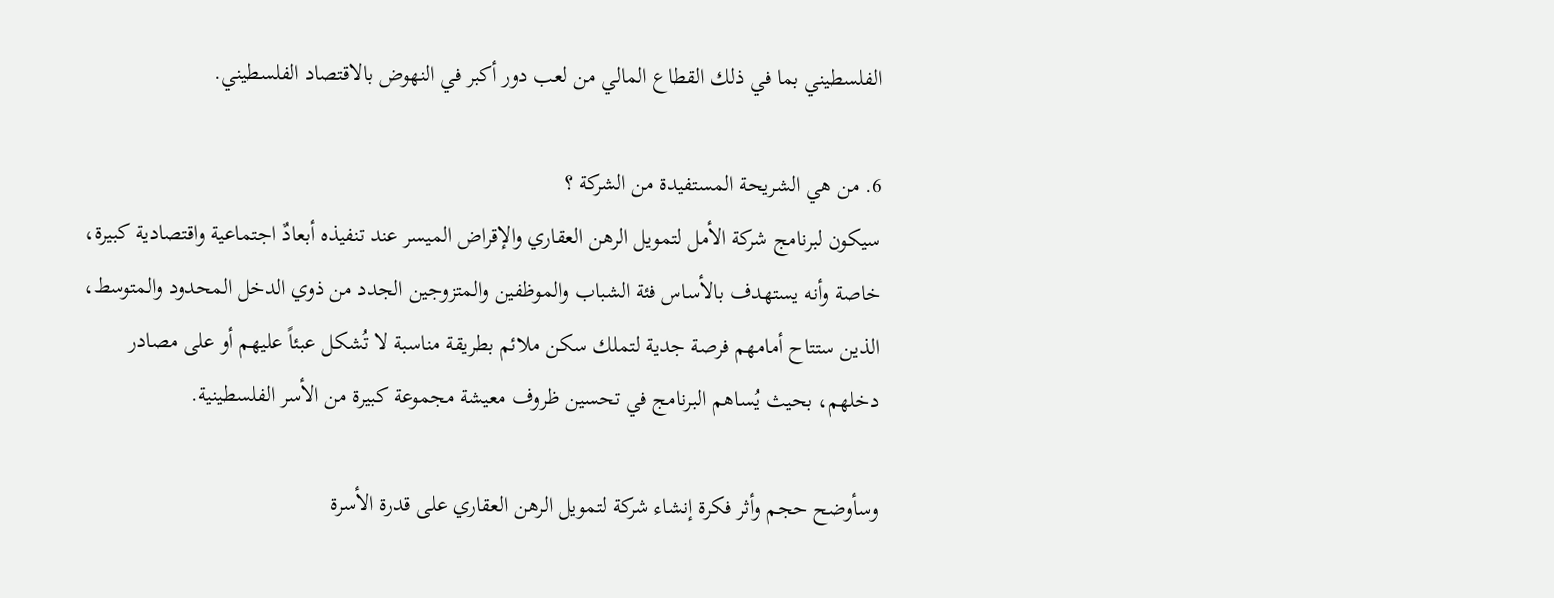الفلسطيني بما في ذلك القطاع المالي من لعب دور أكبر في النهوض بالاقتصاد الفلسطيني.

6. من هي الشريحة المستفيدة من الشركة ؟
سيكون لبرنامج شركة الأمل لتمويل الرهن العقاري والإقراض الميسر عند تنفيذه أبعادٌ اجتماعية واقتصادية كبيرة، خاصة وأنه يستهدف بالأساس فئة الشباب والموظفين والمتزوجين الجدد من ذوي الدخل المحدود والمتوسط، الذين ستتاح أمامهم فرصة جدية لتملك سكن ملائم بطريقة مناسبة لا تُشكل عبئاً عليهم أو على مصادر دخلهم، بحيث يُساهم البرنامج في تحسين ظروف معيشة مجموعة كبيرة من الأسر الفلسطينية.

وسأوضح حجم وأثر فكرة إنشاء شركة لتمويل الرهن العقاري على قدرة الأسرة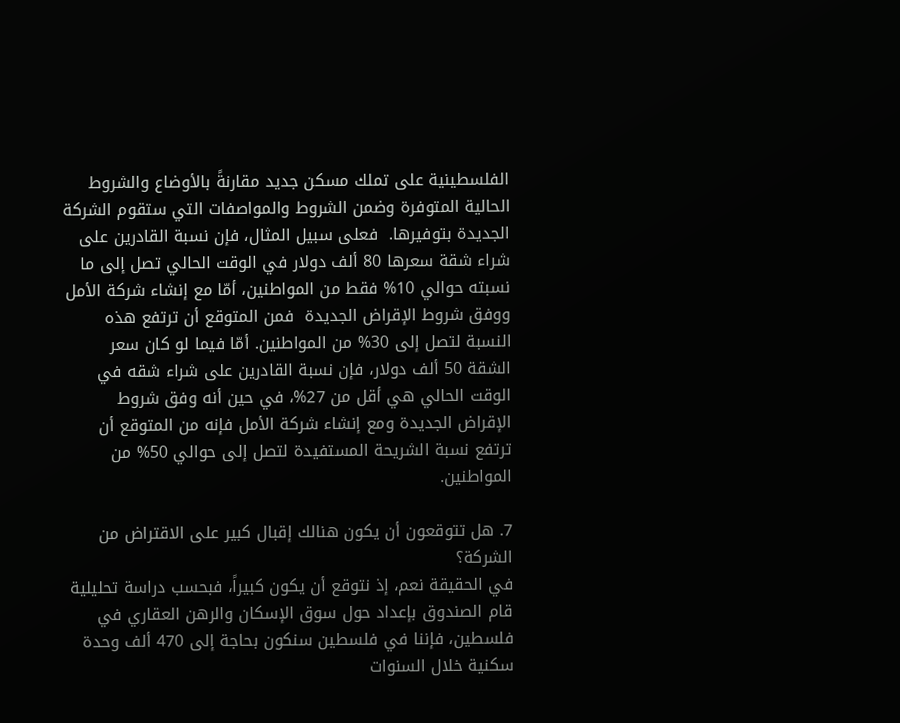الفلسطينية على تملك مسكن جديد مقارنةً بالأوضاع والشروط الحالية المتوفرة وضمن الشروط والمواصفات التي ستقوم الشركة الجديدة بتوفيرها.  فعلى سبيل المثال، فإن نسبة القادرين على شراء شقة سعرها 80 ألف دولار في الوقت الحالي تصل إلى ما نسبته حوالي 10% فقط من المواطنين، أمّا مع إنشاء شركة الأمل ووفق شروط الإقراض الجديدة  فمن المتوقع أن ترتفع هذه النسبة لتصل إلى 30% من المواطنين. أمّا فيما لو كان سعر الشقة 50 ألف دولار، فإن نسبة القادرين على شراء شقه في الوقت الحالي هي أقل من 27%، في حين أنه وفق شروط الإقراض الجديدة ومع إنشاء شركة الأمل فإنه من المتوقع أن ترتفع نسبة الشريحة المستفيدة لتصل إلى حوالي 50% من المواطنين.

7. هل تتوقعون أن يكون هنالك إقبال كبير على الاقتراض من الشركة؟
في الحقيقة نعم، إذ نتوقع أن يكون كبيراً، فبحسب دراسة تحليلية قام الصندوق بإعداد حول سوق الإسكان والرهن العقاري في فلسطين، فإننا في فلسطين سنكون بحاجة إلى 470 ألف وحدة سكنية خلال السنوات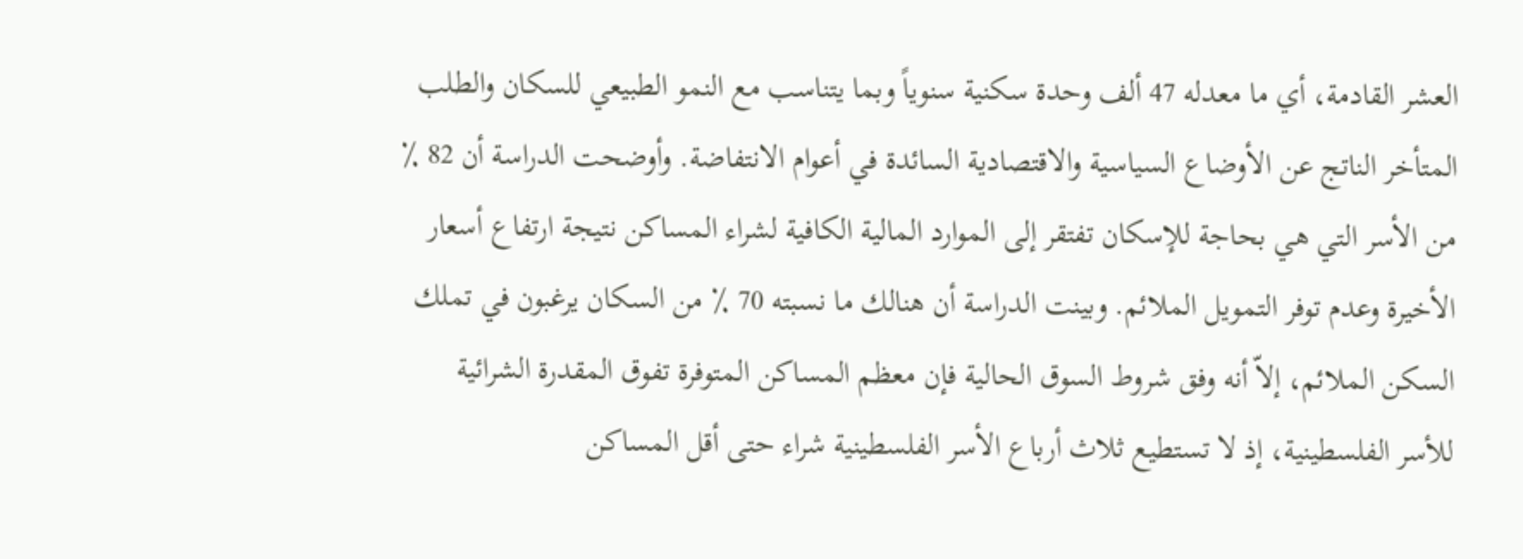العشر القادمة، أي ما معدله 47 ألف وحدة سكنية سنوياً وبما يتناسب مع النمو الطبيعي للسكان والطلب المتأخر الناتج عن الأوضاع السياسية والاقتصادية السائدة في أعوام الانتفاضة. وأوضحت الدراسة أن 82 ٪ من الأسر التي هي بحاجة للإسكان تفتقر إلى الموارد المالية الكافية لشراء المساكن نتيجة ارتفاع أسعار الأخيرة وعدم توفر التمويل الملائم. وبينت الدراسة أن هنالك ما نسبته 70 ٪ من السكان يرغبون في تملك السكن الملائم، إلاّ أنه وفق شروط السوق الحالية فإن معظم المساكن المتوفرة تفوق المقدرة الشرائية للأسر الفلسطينية، إذ لا تستطيع ثلاث أرباع الأسر الفلسطينية شراء حتى أقل المساكن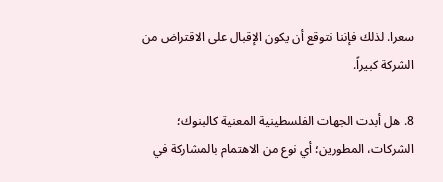سعرا. لذلك فإننا نتوقع أن يكون الإقبال على الاقتراض من الشركة كبيراً.

8. هل أبدت الجهات الفلسطينية المعنية كالبنوك؛ الشركات، المطورين؛ أي نوع من الاهتمام بالمشاركة في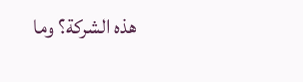هذه الشركة؟ وما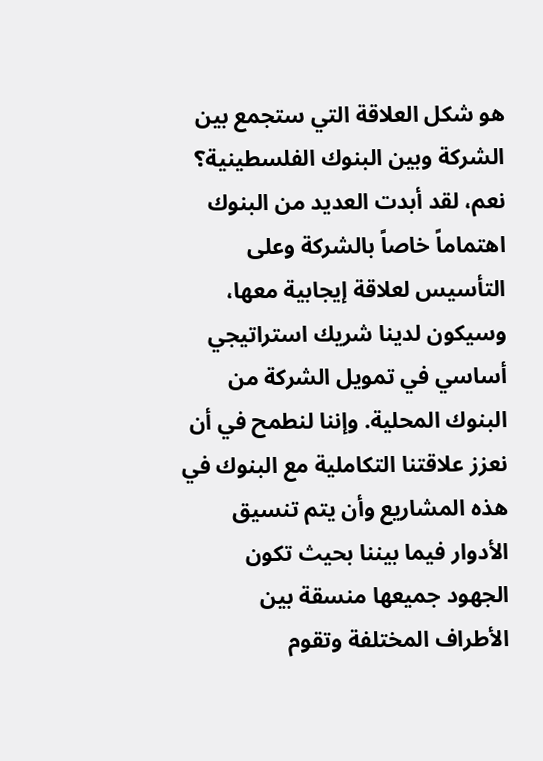هو شكل العلاقة التي ستجمع بين الشركة وبين البنوك الفلسطينية؟
نعم، لقد أبدت العديد من البنوك اهتماماً خاصاً بالشركة وعلى التأسيس لعلاقة إيجابية معها، وسيكون لدينا شريك استراتيجي أساسي في تمويل الشركة من البنوك المحلية. وإننا لنطمح في أن نعزز علاقتنا التكاملية مع البنوك في هذه المشاريع وأن يتم تنسيق الأدوار فيما بيننا بحيث تكون الجهود جميعها منسقة بين الأطراف المختلفة وتقوم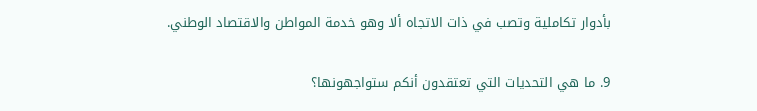بأدوار تكاملية وتصب في ذات الاتجاه ألا وهو خدمة المواطن والاقتصاد الوطني.

9. ما هي التحديات التي تعتقدون أنكم ستواجهونها؟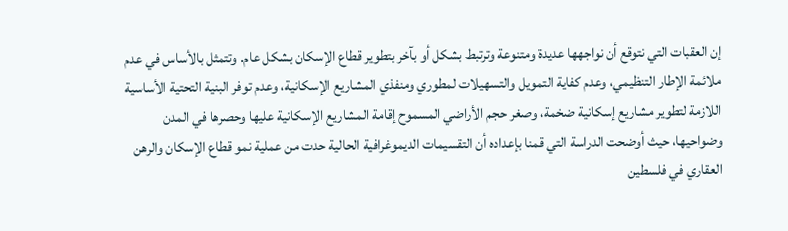إن العقبات التي نتوقع أن نواجهها عديدة ومتنوعة وترتبط بشكل أو بآخر بتطوير قطاع الإسكان بشكل عام. وتتمثل بالأساس في عدم ملائمة الإطار التنظيمي، وعدم كفاية التمويل والتسهيلات لمطوري ومنفذي المشاريع الإسكانية، وعدم توفر البنية التحتية الأساسية اللازمة لتطوير مشاريع إسكانية ضخمة، وصغر حجم الأراضي المسموح إقامة المشاريع الإسكانية عليها وحصرها في المدن وضواحيها، حيث أوضحت الدراسة التي قمنا بإعداده أن التقسيمات الديموغرافية الحالية حدت من عملية نمو قطاع الإسكان والرهن العقاري في فلسطين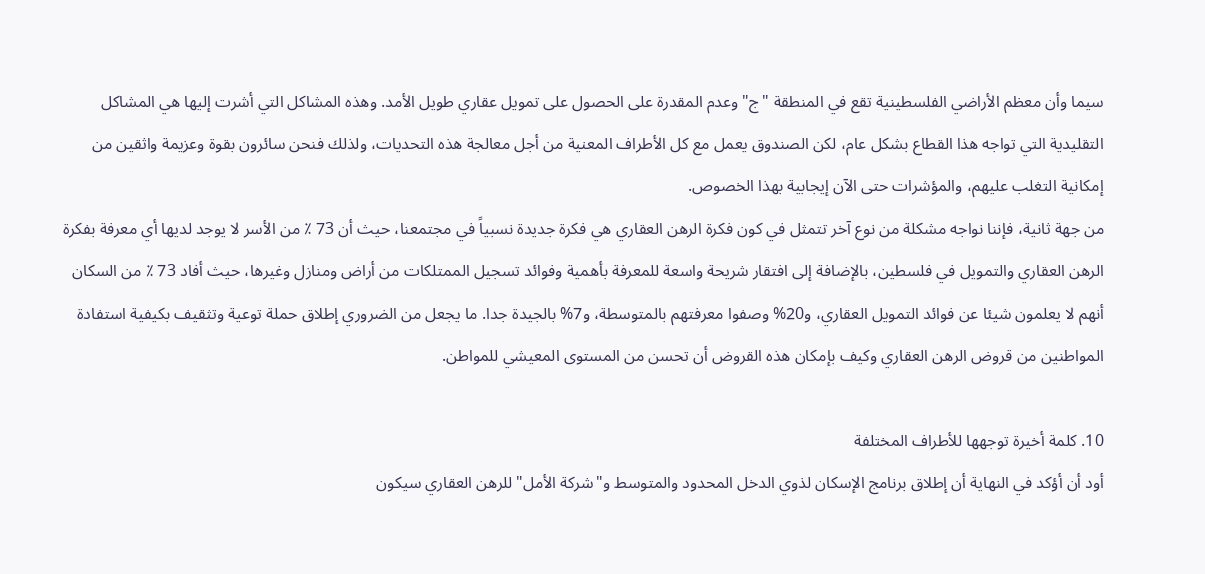سيما وأن معظم الأراضي الفلسطينية تقع في المنطقة "ج" وعدم المقدرة على الحصول على تمويل عقاري طويل الأمد. وهذه المشاكل التي أشرت إليها هي المشاكل التقليدية التي تواجه هذا القطاع بشكل عام، لكن الصندوق يعمل مع كل الأطراف المعنية من أجل معالجة هذه التحديات، ولذلك فنحن سائرون بقوة وعزيمة واثقين من إمكانية التغلب عليهم، والمؤشرات حتى الآن إيجابية بهذا الخصوص.
من جهة ثانية، فإننا نواجه مشكلة من نوع آخر تتمثل في كون فكرة الرهن العقاري هي فكرة جديدة نسبياً في مجتمعنا، حيث أن 73 ٪ من الأسر لا يوجد لديها أي معرفة بفكرة الرهن العقاري والتمويل في فلسطين، بالإضافة إلى افتقار شريحة واسعة للمعرفة بأهمية وفوائد تسجيل الممتلكات من أراض ومنازل وغيرها، حيث أفاد 73 ٪ من السكان أنهم لا يعلمون شيئا عن فوائد التمويل العقاري، و20% وصفوا معرفتهم بالمتوسطة، و7% بالجيدة جدا. ما يجعل من الضروري إطلاق حملة توعية وتثقيف بكيفية استفادة المواطنين من قروض الرهن العقاري وكيف بإمكان هذه القروض أن تحسن من المستوى المعيشي للمواطن.

10. كلمة أخيرة توجهها للأطراف المختلفة
أود أن أؤكد في النهاية أن إطلاق برنامج الإسكان لذوي الدخل المحدود والمتوسط و"شركة الأمل" للرهن العقاري سيكون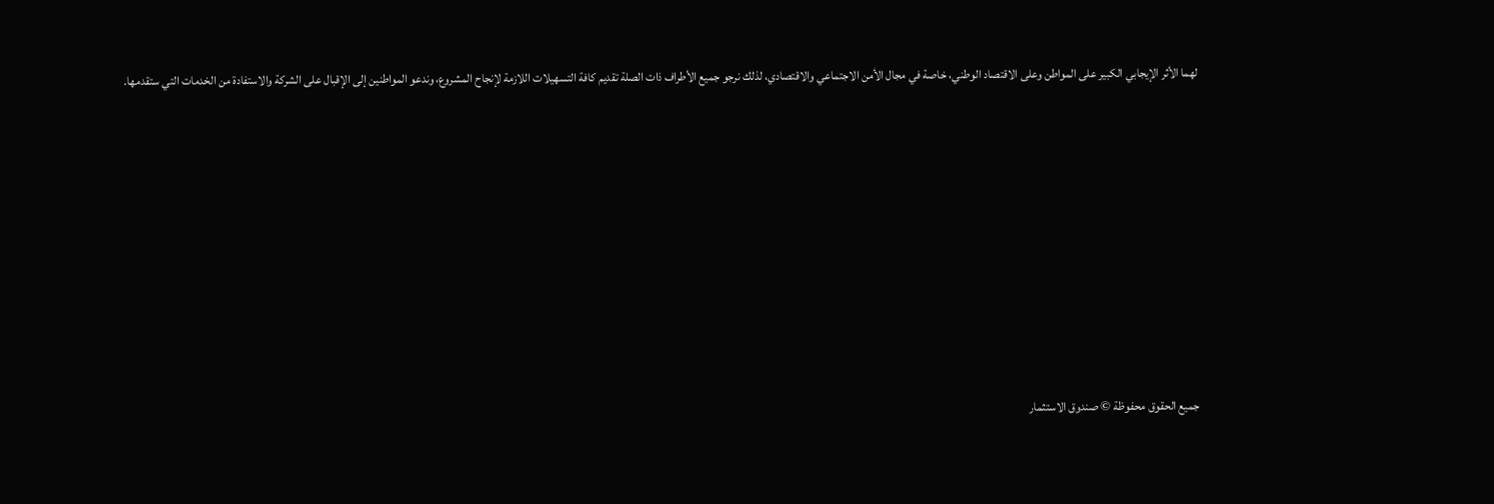لهما الأثر الإيجابي الكبير على المواطن وعلى الاقتصاد الوطني، خاصة في مجال الأمن الاجتماعي والاقتصادي، لذلك نرجو جميع الأطراف ذات الصلة تقديم كافة التسهيلات اللازمة لإنجاح المشروع، وندعو المواطنين إلى الإقبال على الشركة والاستفادة من الخدمات التي ستقدمها.









جميع الحقوق محفوظة © صندوق الاستثمار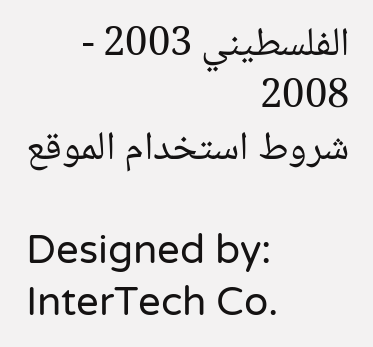الفلسطيني 2003 - 2008
شروط استخدام الموقع

Designed by: InterTech Co.